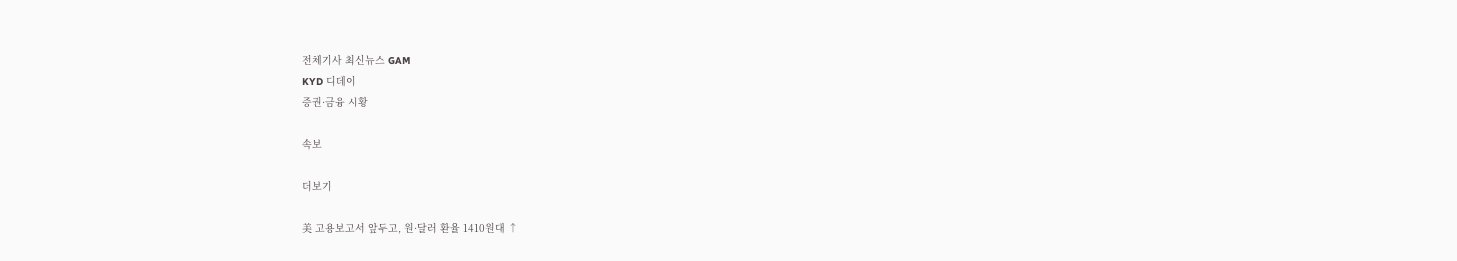전체기사 최신뉴스 GAM
KYD 디데이
증권·금융 시황

속보

더보기

美 고용보고서 앞두고, 원·달러 환율 1410원대 ↑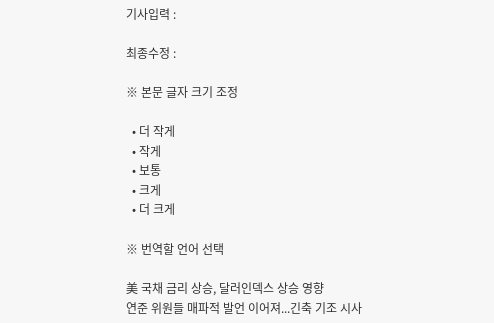기사입력 :

최종수정 :

※ 본문 글자 크기 조정

  • 더 작게
  • 작게
  • 보통
  • 크게
  • 더 크게

※ 번역할 언어 선택

美 국채 금리 상승, 달러인덱스 상승 영향
연준 위원들 매파적 발언 이어져...긴축 기조 시사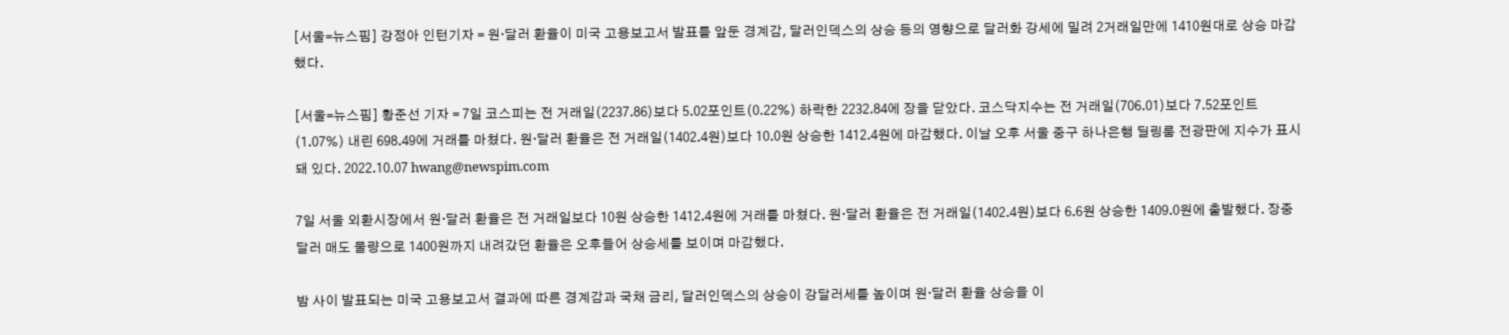[서울=뉴스핌] 강정아 인턴기자 = 원·달러 환율이 미국 고용보고서 발표를 앞둔 경계감, 달러인덱스의 상승 등의 영향으로 달러화 강세에 밀려 2거래일만에 1410원대로 상승 마감했다.

[서울=뉴스핌] 황준선 기자 = 7일 코스피는 전 거래일(2237.86)보다 5.02포인트(0.22%) 하락한 2232.84에 장을 닫았다. 코스닥지수는 전 거래일(706.01)보다 7.52포인트(1.07%) 내린 698.49에 거래를 마쳤다. 원·달러 환율은 전 거래일(1402.4원)보다 10.0원 상승한 1412.4원에 마감했다. 이날 오후 서울 중구 하나은행 딜링룸 전광판에 지수가 표시돼 있다. 2022.10.07 hwang@newspim.com

7일 서울 외환시장에서 원·달러 환율은 전 거래일보다 10원 상승한 1412.4원에 거래를 마쳤다. 원·달러 환율은 전 거래일(1402.4원)보다 6.6원 상승한 1409.0원에 출발했다. 장중 달러 매도 물량으로 1400원까지 내려갔던 환율은 오후들어 상승세를 보이며 마감했다.

밤 사이 발표되는 미국 고용보고서 결과에 따른 경계감과 국채 금리, 달러인덱스의 상승이 강달러세를 높이며 원·달러 환율 상승을 이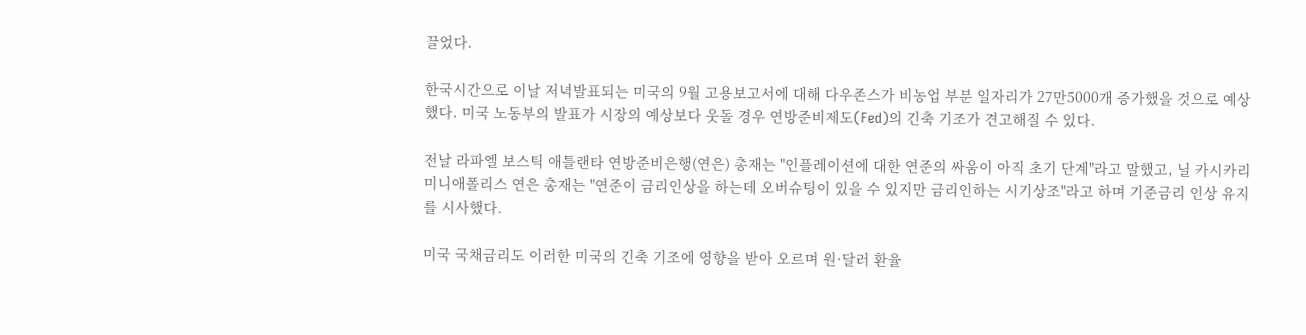끌었다.

한국시간으로 이날 저녁발표되는 미국의 9월 고용보고서에 대해 다우존스가 비농업 부분 일자리가 27만5000개 증가했을 것으로 예상했다. 미국 노동부의 발표가 시장의 예상보다 웃돌 경우 연방준비제도(Fed)의 긴축 기조가 견고해질 수 있다.

전날 라파엘 보스틱 애틀랜타 연방준비은행(연은) 총재는 "인플레이션에 대한 연준의 싸움이 아직 초기 단계"라고 말했고, 닐 카시카리 미니애폴리스 연은 총재는 "연준이 금리인상을 하는데 오버슈팅이 있을 수 있지만 금리인하는 시기상조"라고 하며 기준금리 인상 유지를 시사했다.

미국 국채금리도 이러한 미국의 긴축 기조에 영향을 받아 오르며 원·달러 환율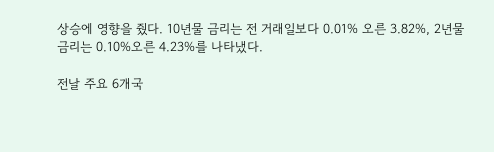상승에 영향을 줬다. 10년물 금리는 전 거래일보다 0.01% 오른 3.82%, 2년물 금리는 0.10%오른 4.23%를 나타냈다.

전날 주요 6개국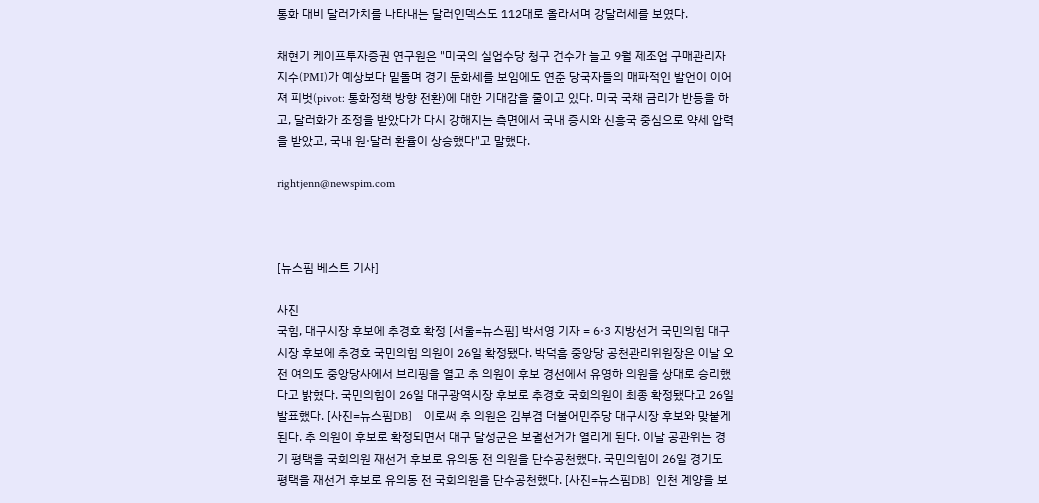통화 대비 달러가치를 나타내는 달러인덱스도 112대로 올라서며 강달러세를 보였다.

채현기 케이프투자증권 연구원은 "미국의 실업수당 청구 건수가 늘고 9월 제조업 구매관리자지수(PMI)가 예상보다 밑돌며 경기 둔화세를 보임에도 연준 당국자들의 매파적인 발언이 이어져 피벗(pivot: 통화정책 방향 전환)에 대한 기대감을 줄이고 있다. 미국 국채 금리가 반등을 하고, 달러화가 조정을 받았다가 다시 강해지는 측면에서 국내 증시와 신흥국 중심으로 약세 압력을 받았고, 국내 원·달러 환율이 상승했다"고 말했다.

rightjenn@newspim.com



[뉴스핌 베스트 기사]

사진
국힘, 대구시장 후보에 추경호 확정 [서울=뉴스핌] 박서영 기자 = 6·3 지방선거 국민의힘 대구시장 후보에 추경호 국민의힘 의원이 26일 확정됐다. 박덕흠 중앙당 공천관리위원장은 이날 오전 여의도 중앙당사에서 브리핑을 열고 추 의원이 후보 경선에서 유영하 의원을 상대로 승리했다고 밝혔다. 국민의힘이 26일 대구광역시장 후보로 추경호 국회의원이 최종 확정됐다고 26일 발표했다. [사진=뉴스핌DB]    이로써 추 의원은 김부겸 더불어민주당 대구시장 후보와 맞붙게 된다. 추 의원이 후보로 확정되면서 대구 달성군은 보궐선거가 열리게 된다. 이날 공관위는 경기 평택을 국회의원 재선거 후보로 유의동 전 의원을 단수공천했다. 국민의힘이 26일 경기도 평택을 재선거 후보로 유의동 전 국회의원을 단수공천했다. [사진=뉴스핌DB]  인천 계양을 보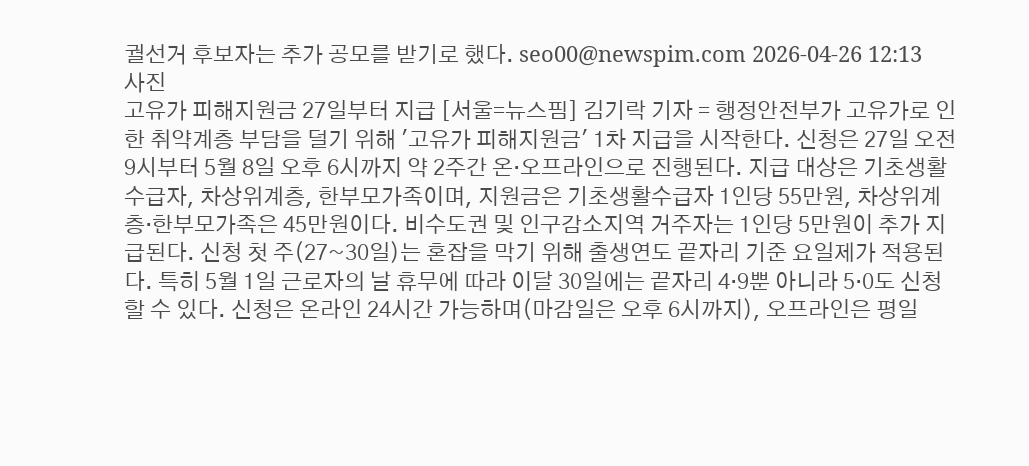궐선거 후보자는 추가 공모를 받기로 했다. seo00@newspim.com 2026-04-26 12:13
사진
고유가 피해지원금 27일부터 지급 [서울=뉴스핌] 김기락 기자 = 행정안전부가 고유가로 인한 취약계층 부담을 덜기 위해 '고유가 피해지원금' 1차 지급을 시작한다. 신청은 27일 오전 9시부터 5월 8일 오후 6시까지 약 2주간 온·오프라인으로 진행된다. 지급 대상은 기초생활수급자, 차상위계층, 한부모가족이며, 지원금은 기초생활수급자 1인당 55만원, 차상위계층·한부모가족은 45만원이다. 비수도권 및 인구감소지역 거주자는 1인당 5만원이 추가 지급된다. 신청 첫 주(27~30일)는 혼잡을 막기 위해 출생연도 끝자리 기준 요일제가 적용된다. 특히 5월 1일 근로자의 날 휴무에 따라 이달 30일에는 끝자리 4·9뿐 아니라 5·0도 신청할 수 있다. 신청은 온라인 24시간 가능하며(마감일은 오후 6시까지), 오프라인은 평일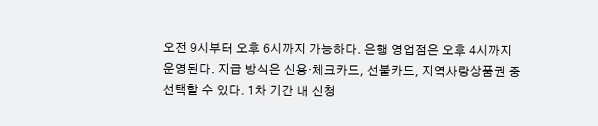오전 9시부터 오후 6시까지 가능하다. 은행 영업점은 오후 4시까지 운영된다. 지급 방식은 신용·체크카드, 선불카드, 지역사랑상품권 중 선택할 수 있다. 1차 기간 내 신청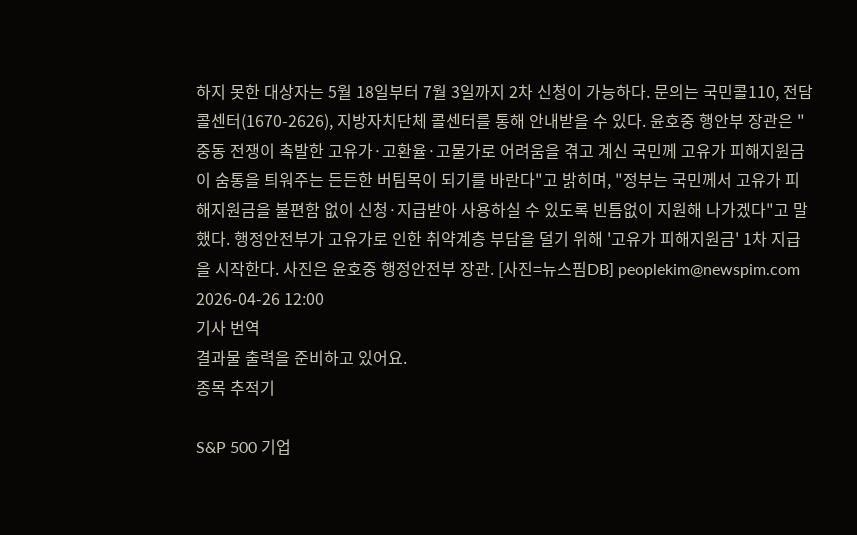하지 못한 대상자는 5월 18일부터 7월 3일까지 2차 신청이 가능하다. 문의는 국민콜110, 전담 콜센터(1670-2626), 지방자치단체 콜센터를 통해 안내받을 수 있다. 윤호중 행안부 장관은 "중동 전쟁이 촉발한 고유가·고환율·고물가로 어려움을 겪고 계신 국민께 고유가 피해지원금이 숨통을 틔워주는 든든한 버팀목이 되기를 바란다"고 밝히며, "정부는 국민께서 고유가 피해지원금을 불편함 없이 신청·지급받아 사용하실 수 있도록 빈틈없이 지원해 나가겠다"고 말했다. 행정안전부가 고유가로 인한 취약계층 부담을 덜기 위해 '고유가 피해지원금' 1차 지급을 시작한다. 사진은 윤호중 행정안전부 장관. [사진=뉴스핌DB] peoplekim@newspim.com 2026-04-26 12:00
기사 번역
결과물 출력을 준비하고 있어요.
종목 추적기

S&P 500 기업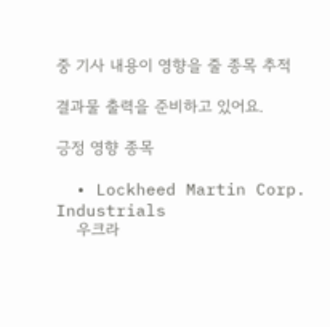중 기사 내용이 영향을 줄 종목 추적

결과물 출력을 준비하고 있어요.

긍정 영향 종목

  • Lockheed Martin Corp. Industrials
    우크라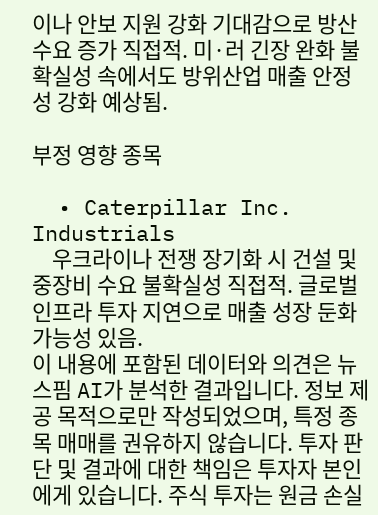이나 안보 지원 강화 기대감으로 방산 수요 증가 직접적. 미·러 긴장 완화 불확실성 속에서도 방위산업 매출 안정성 강화 예상됨.

부정 영향 종목

  • Caterpillar Inc. Industrials
    우크라이나 전쟁 장기화 시 건설 및 중장비 수요 불확실성 직접적. 글로벌 인프라 투자 지연으로 매출 성장 둔화 가능성 있음.
이 내용에 포함된 데이터와 의견은 뉴스핌 AI가 분석한 결과입니다. 정보 제공 목적으로만 작성되었으며, 특정 종목 매매를 권유하지 않습니다. 투자 판단 및 결과에 대한 책임은 투자자 본인에게 있습니다. 주식 투자는 원금 손실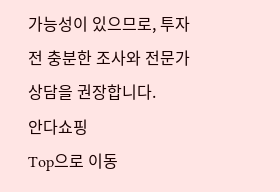가능성이 있으므로, 투자 전 충분한 조사와 전문가 상담을 권장합니다.
안다쇼핑
Top으로 이동